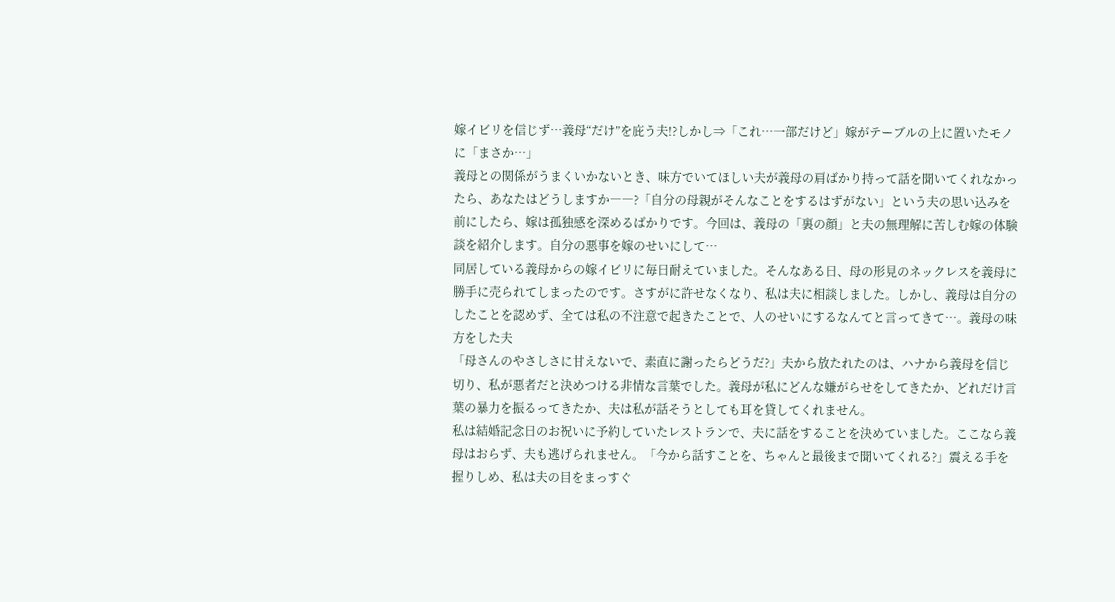嫁イビリを信じず…義母“だけ”を庇う夫!?しかし⇒「これ…一部だけど」嫁がテーブルの上に置いたモノに「まさか…」
義母との関係がうまくいかないとき、味方でいてほしい夫が義母の肩ばかり持って話を聞いてくれなかったら、あなたはどうしますか――?「自分の母親がそんなことをするはずがない」という夫の思い込みを前にしたら、嫁は孤独感を深めるばかりです。今回は、義母の「裏の顔」と夫の無理解に苦しむ嫁の体験談を紹介します。自分の悪事を嫁のせいにして…
同居している義母からの嫁イビリに毎日耐えていました。そんなある日、母の形見のネックレスを義母に勝手に売られてしまったのです。さすがに許せなくなり、私は夫に相談しました。しかし、義母は自分のしたことを認めず、全ては私の不注意で起きたことで、人のせいにするなんてと言ってきて…。義母の味方をした夫
「母さんのやさしさに甘えないで、素直に謝ったらどうだ?」夫から放たれたのは、ハナから義母を信じ切り、私が悪者だと決めつける非情な言葉でした。義母が私にどんな嫌がらせをしてきたか、どれだけ言葉の暴力を振るってきたか、夫は私が話そうとしても耳を貸してくれません。
私は結婚記念日のお祝いに予約していたレストランで、夫に話をすることを決めていました。ここなら義母はおらず、夫も逃げられません。「今から話すことを、ちゃんと最後まで聞いてくれる?」震える手を握りしめ、私は夫の目をまっすぐ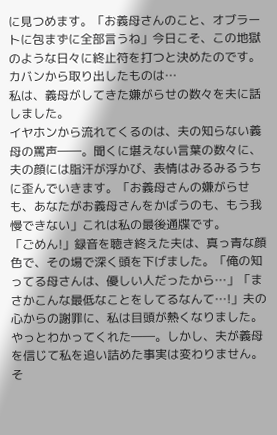に見つめます。「お義母さんのこと、オブラートに包まずに全部言うね」今日こそ、この地獄のような日々に終止符を打つと決めたのです。カバンから取り出したものは…
私は、義母がしてきた嫌がらせの数々を夫に話しました。
イヤホンから流れてくるのは、夫の知らない義母の罵声――。聞くに堪えない言葉の数々に、夫の顔には脂汗が浮かび、表情はみるみるうちに歪んでいきます。「お義母さんの嫌がらせも、あなたがお義母さんをかばうのも、もう我慢できない」これは私の最後通牒です。
「ごめん!」録音を聴き終えた夫は、真っ青な顔色で、その場で深く頭を下げました。「俺の知ってる母さんは、優しい人だったから…」「まさかこんな最低なことをしてるなんて…!」夫の心からの謝罪に、私は目頭が熱くなりました。やっとわかってくれた――。しかし、夫が義母を信じて私を追い詰めた事実は変わりません。そ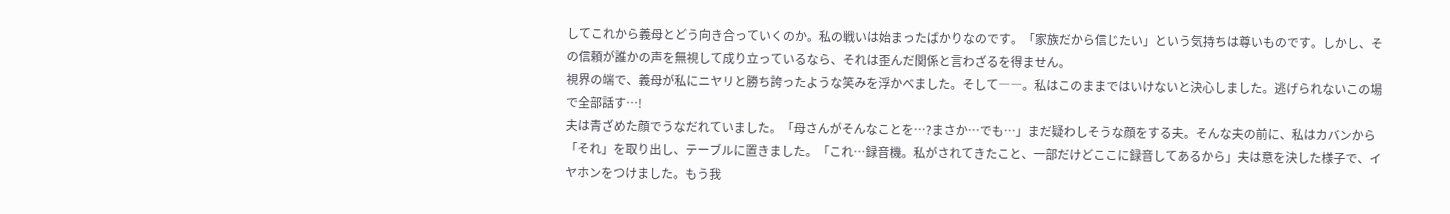してこれから義母とどう向き合っていくのか。私の戦いは始まったばかりなのです。「家族だから信じたい」という気持ちは尊いものです。しかし、その信頼が誰かの声を無視して成り立っているなら、それは歪んだ関係と言わざるを得ません。
視界の端で、義母が私にニヤリと勝ち誇ったような笑みを浮かべました。そして――。私はこのままではいけないと決心しました。逃げられないこの場で全部話す…!
夫は青ざめた顔でうなだれていました。「母さんがそんなことを…?まさか…でも…」まだ疑わしそうな顔をする夫。そんな夫の前に、私はカバンから「それ」を取り出し、テーブルに置きました。「これ…録音機。私がされてきたこと、一部だけどここに録音してあるから」夫は意を決した様子で、イヤホンをつけました。もう我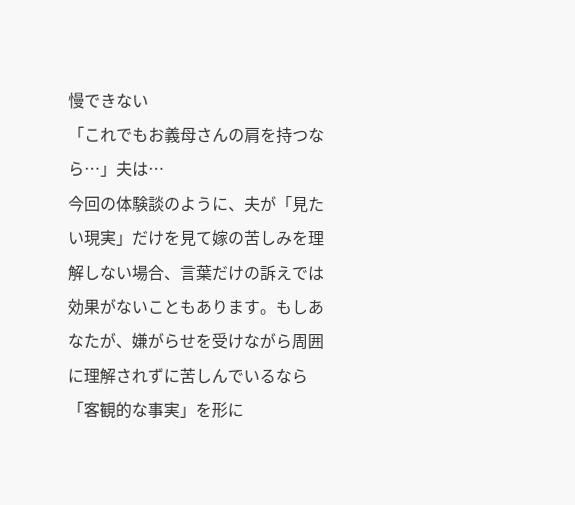慢できない
「これでもお義母さんの肩を持つなら…」夫は…
今回の体験談のように、夫が「見たい現実」だけを見て嫁の苦しみを理解しない場合、言葉だけの訴えでは効果がないこともあります。もしあなたが、嫌がらせを受けながら周囲に理解されずに苦しんでいるなら「客観的な事実」を形に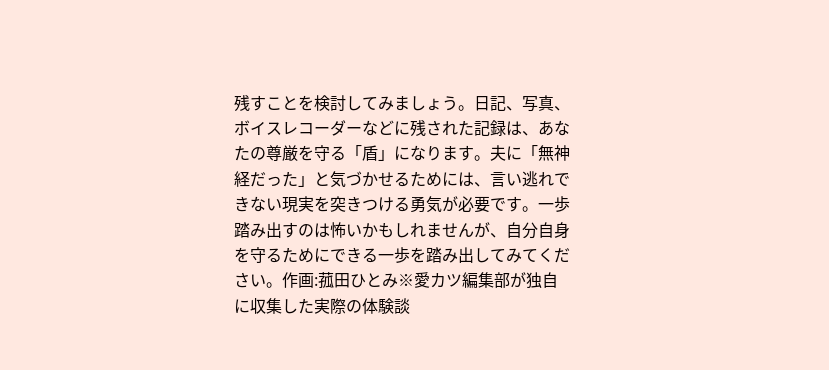残すことを検討してみましょう。日記、写真、ボイスレコーダーなどに残された記録は、あなたの尊厳を守る「盾」になります。夫に「無神経だった」と気づかせるためには、言い逃れできない現実を突きつける勇気が必要です。一歩踏み出すのは怖いかもしれませんが、自分自身を守るためにできる一歩を踏み出してみてください。作画:菰田ひとみ※愛カツ編集部が独自に収集した実際の体験談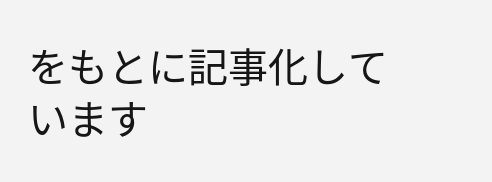をもとに記事化しています